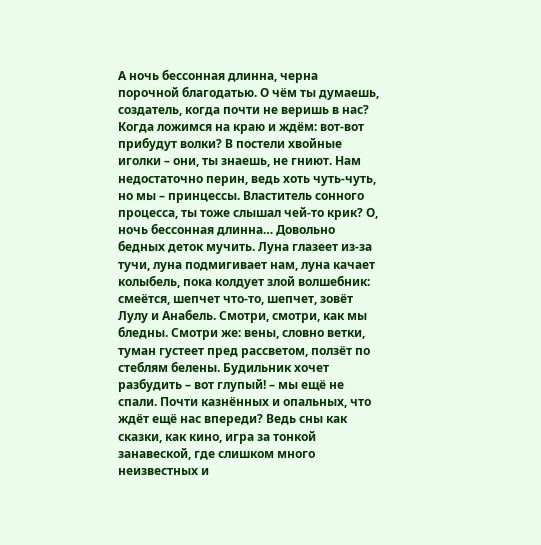А ночь бессонная длинна, черна порочной благодатью. О чём ты думаешь, создатель, когда почти не веришь в нас? Когда ложимся на краю и ждём: вот-вот прибудут волки? В постели хвойные иголки – они, ты знаешь, не гниют. Нам недостаточно перин, ведь хоть чуть-чуть, но мы – принцессы. Властитель сонного процесса, ты тоже слышал чей-то крик? О, ночь бессонная длинна… Довольно бедных деток мучить. Луна глазеет из-за тучи, луна подмигивает нам, луна качает колыбель, пока колдует злой волшебник: смеётся, шепчет что-то, шепчет, зовёт Лулу и Анабель. Смотри, смотри, как мы бледны. Смотри же: вены, словно ветки, туман густеет пред рассветом, ползёт по стеблям белены. Будильник хочет разбудить – вот глупый! – мы ещё не спали. Почти казнённых и опальных, что ждёт ещё нас впереди? Ведь сны как сказки, как кино, игра за тонкой занавеской, где слишком много неизвестных и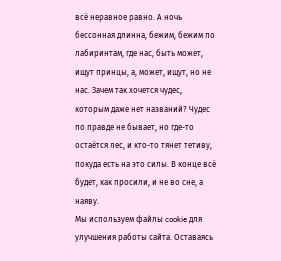всё неравное равно. А ночь бессонная длинна, бежим, бежим по лабиринтам, где нас, быть может, ищут принцы, а, может, ищут, но не нас. Зачем так хочется чудес, которым даже нет названий? Чудес по правде не бывает, но где-то остаётся лес, и кто-то тянет тетиву, покуда есть на это силы. В конце всё будет, как просили, и не во сне, а наяву.
Мы используем файлы cookie для улучшения работы сайта. Оставаясь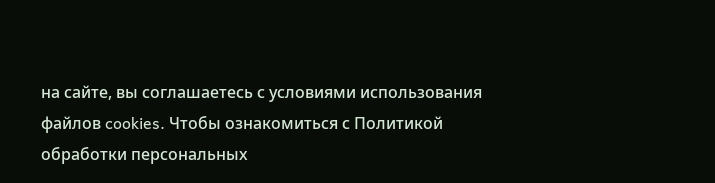на сайте, вы соглашаетесь с условиями использования файлов cookies. Чтобы ознакомиться с Политикой обработки персональных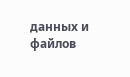данных и файлов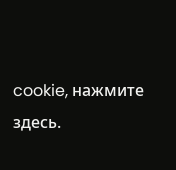cookie, нажмите здесь.